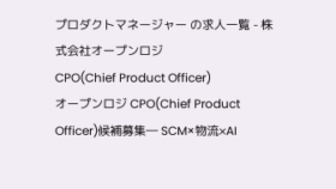プロダクトマネージャー の求人一覧 - 株式会社オープンロジ
CPO(Chief Product Officer)
オープンロジ CPO(Chief Product Officer)候補募集― SCM×物流×AI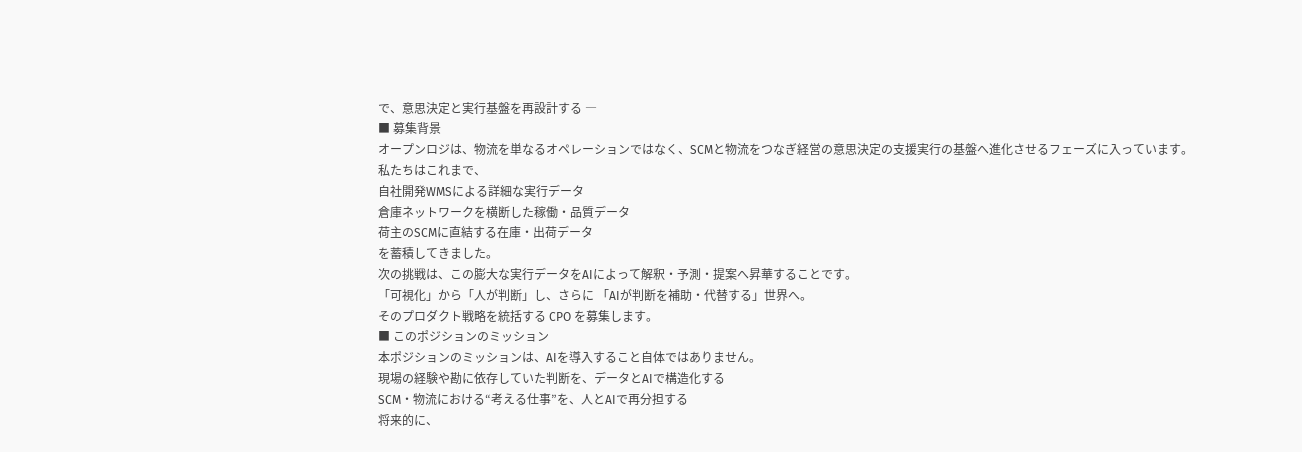で、意思決定と実行基盤を再設計する ―
■ 募集背景
オープンロジは、物流を単なるオペレーションではなく、SCMと物流をつなぎ経営の意思決定の支援実行の基盤へ進化させるフェーズに入っています。
私たちはこれまで、
自社開発WMSによる詳細な実行データ
倉庫ネットワークを横断した稼働・品質データ
荷主のSCMに直結する在庫・出荷データ
を蓄積してきました。
次の挑戦は、この膨大な実行データをAIによって解釈・予測・提案へ昇華することです。
「可視化」から「人が判断」し、さらに 「AIが判断を補助・代替する」世界へ。
そのプロダクト戦略を統括する CPO を募集します。
■ このポジションのミッション
本ポジションのミッションは、AIを導入すること自体ではありません。
現場の経験や勘に依存していた判断を、データとAIで構造化する
SCM・物流における“考える仕事”を、人とAIで再分担する
将来的に、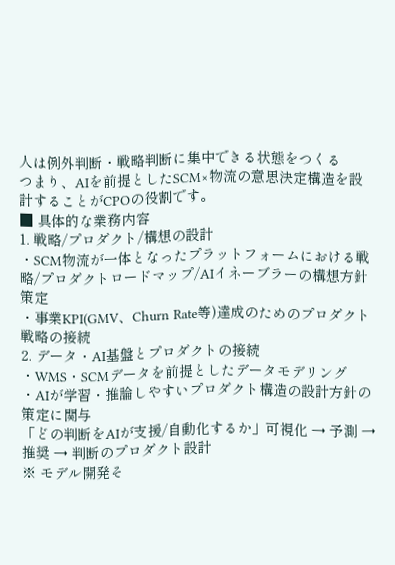人は例外判断・戦略判断に集中できる状態をつくる
つまり、AIを前提としたSCM×物流の意思決定構造を設計することがCPOの役割です。
■ 具体的な業務内容
1. 戦略/プロダクト/構想の設計
・SCM物流が一体となったプラットフォームにおける戦略/プロダクトロードマップ/AIイネーブラーの構想方針策定
・事業KPI(GMV、Churn Rate等)達成のためのプロダクト戦略の接続
2. データ・AI基盤とプロダクトの接続
・WMS・SCMデータを前提としたデータモデリング
・AIが学習・推論しやすいプロダクト構造の設計方針の策定に関与
「どの判断をAIが支援/自動化するか」可視化 → 予測 → 推奨 → 判断のプロダクト設計
※ モデル開発そ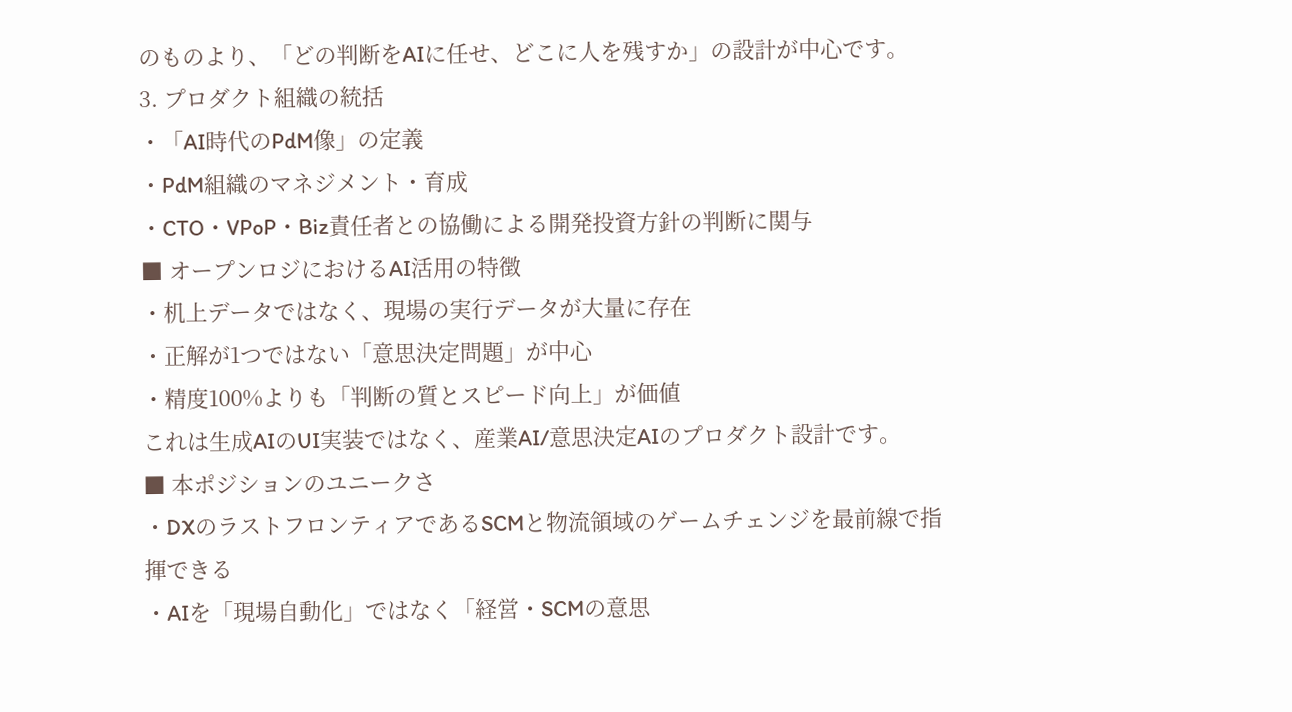のものより、「どの判断をAIに任せ、どこに人を残すか」の設計が中心です。
3. プロダクト組織の統括
・「AI時代のPdM像」の定義
・PdM組織のマネジメント・育成
・CTO・VPoP・Biz責任者との協働による開発投資方針の判断に関与
■ オープンロジにおけるAI活用の特徴
・机上データではなく、現場の実行データが大量に存在
・正解が1つではない「意思決定問題」が中心
・精度100%よりも「判断の質とスピード向上」が価値
これは生成AIのUI実装ではなく、産業AI/意思決定AIのプロダクト設計です。
■ 本ポジションのユニークさ
・DXのラストフロンティアであるSCMと物流領域のゲームチェンジを最前線で指揮できる
・AIを「現場自動化」ではなく「経営・SCMの意思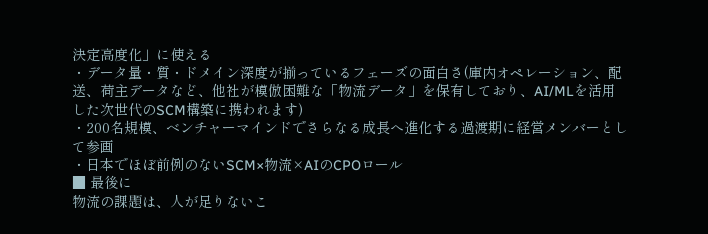決定高度化」に使える
・データ量・質・ドメイン深度が揃っているフェーズの面白さ(庫内オペレーション、配送、荷主データなど、他社が模倣困難な「物流データ」を保有しており、AI/MLを活用した次世代のSCM構築に携われます)
・200名規模、ベンチャーマインドでさらなる成長へ進化する過渡期に経営メンバーとして参画
・日本でほぼ前例のないSCM×物流×AIのCPOロール
■ 最後に
物流の課題は、人が足りないこ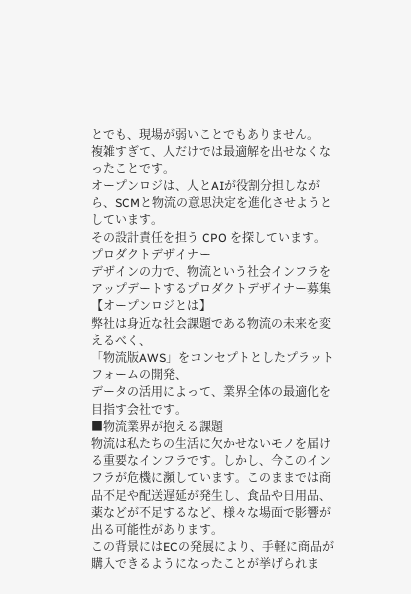とでも、現場が弱いことでもありません。
複雑すぎて、人だけでは最適解を出せなくなったことです。
オープンロジは、人とAIが役割分担しながら、SCMと物流の意思決定を進化させようとしています。
その設計責任を担う CPO を探しています。
プロダクトデザイナー
デザインの力で、物流という社会インフラをアップデートするプロダクトデザイナー募集
【オープンロジとは】
弊社は身近な社会課題である物流の未来を変えるべく、
「物流版AWS」をコンセプトとしたプラットフォームの開発、
データの活用によって、業界全体の最適化を目指す会社です。
■物流業界が抱える課題
物流は私たちの生活に欠かせないモノを届ける重要なインフラです。しかし、今このインフラが危機に瀕しています。このままでは商品不足や配送遅延が発生し、食品や日用品、薬などが不足するなど、様々な場面で影響が出る可能性があります。
この背景にはECの発展により、手軽に商品が購入できるようになったことが挙げられま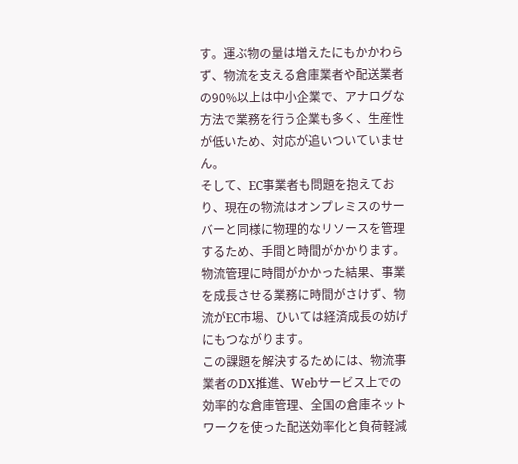す。運ぶ物の量は増えたにもかかわらず、物流を支える倉庫業者や配送業者の90%以上は中小企業で、アナログな方法で業務を行う企業も多く、生産性が低いため、対応が追いついていません。
そして、EC事業者も問題を抱えており、現在の物流はオンプレミスのサーバーと同様に物理的なリソースを管理するため、手間と時間がかかります。
物流管理に時間がかかった結果、事業を成長させる業務に時間がさけず、物流がEC市場、ひいては経済成長の妨げにもつながります。
この課題を解決するためには、物流事業者のDX推進、Webサービス上での効率的な倉庫管理、全国の倉庫ネットワークを使った配送効率化と負荷軽減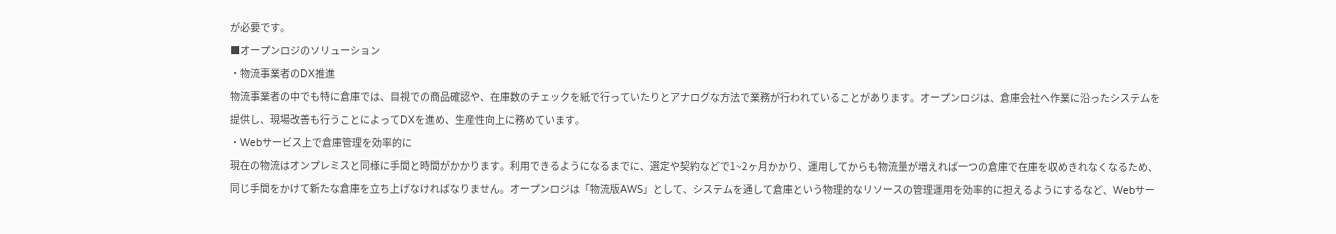が必要です。
■オープンロジのソリューション
・物流事業者のDX推進
物流事業者の中でも特に倉庫では、目視での商品確認や、在庫数のチェックを紙で行っていたりとアナログな方法で業務が行われていることがあります。オープンロジは、倉庫会社へ作業に沿ったシステムを提供し、現場改善も行うことによってDXを進め、生産性向上に務めています。
・Webサービス上で倉庫管理を効率的に
現在の物流はオンプレミスと同様に手間と時間がかかります。利用できるようになるまでに、選定や契約などで1~2ヶ月かかり、運用してからも物流量が増えれば一つの倉庫で在庫を収めきれなくなるため、同じ手間をかけて新たな倉庫を立ち上げなければなりません。オープンロジは「物流版AWS」として、システムを通して倉庫という物理的なリソースの管理運用を効率的に担えるようにするなど、Webサー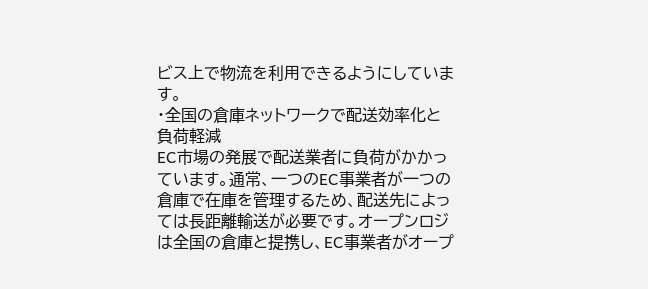ビス上で物流を利用できるようにしています。
・全国の倉庫ネットワークで配送効率化と負荷軽減
EC市場の発展で配送業者に負荷がかかっています。通常、一つのEC事業者が一つの倉庫で在庫を管理するため、配送先によっては長距離輸送が必要です。オープンロジは全国の倉庫と提携し、EC事業者がオープ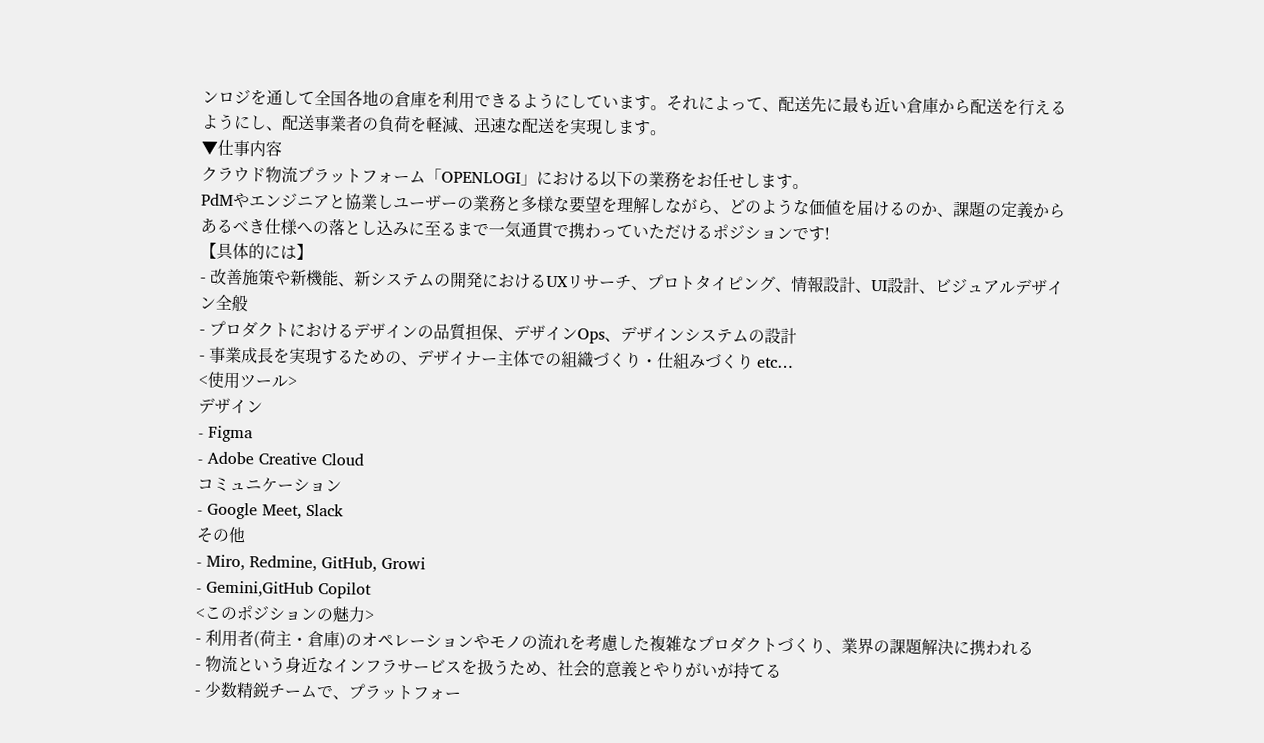ンロジを通して全国各地の倉庫を利用できるようにしています。それによって、配送先に最も近い倉庫から配送を行えるようにし、配送事業者の負荷を軽減、迅速な配送を実現します。
▼仕事内容
クラウド物流プラットフォーム「OPENLOGI」における以下の業務をお任せします。
PdMやエンジニアと協業しユーザーの業務と多様な要望を理解しながら、どのような価値を届けるのか、課題の定義からあるべき仕様への落とし込みに至るまで一気通貫で携わっていただけるポジションです!
【具体的には】
- 改善施策や新機能、新システムの開発におけるUXリサーチ、プロトタイピング、情報設計、UI設計、ビジュアルデザイン全般
- プロダクトにおけるデザインの品質担保、デザインOps、デザインシステムの設計
- 事業成長を実現するための、デザイナー主体での組織づくり・仕組みづくり etc…
<使用ツール>
デザイン
- Figma
- Adobe Creative Cloud
コミュニケーション
- Google Meet, Slack
その他
- Miro, Redmine, GitHub, Growi
- Gemini,GitHub Copilot
<このポジションの魅力>
- 利用者(荷主・倉庫)のオペレーションやモノの流れを考慮した複雑なプロダクトづくり、業界の課題解決に携われる
- 物流という身近なインフラサービスを扱うため、社会的意義とやりがいが持てる
- 少数精鋭チームで、プラットフォー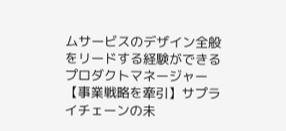ムサービスのデザイン全般をリードする経験ができる
プロダクトマネージャー
【事業戦略を牽引】サプライチェーンの未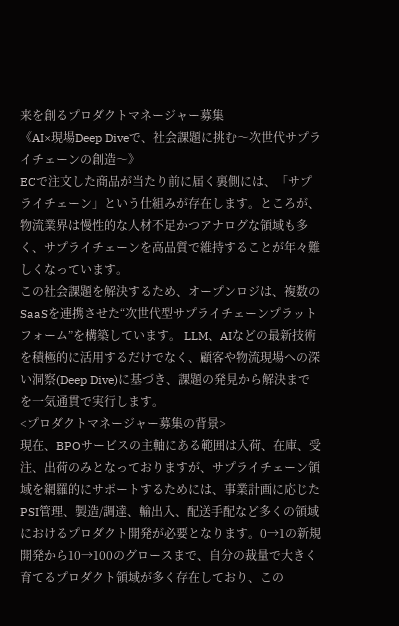来を創るプロダクトマネージャー募集
《AI×現場Deep Diveで、社会課題に挑む〜次世代サプライチェーンの創造〜》
ECで注文した商品が当たり前に届く裏側には、「サプライチェーン」という仕組みが存在します。ところが、物流業界は慢性的な人材不足かつアナログな領域も多く、サプライチェーンを高品質で維持することが年々難しくなっています。
この社会課題を解決するため、オープンロジは、複数のSaaSを連携させた“次世代型サプライチェーンプラットフォーム”を構築しています。 LLM、AIなどの最新技術を積極的に活用するだけでなく、顧客や物流現場への深い洞察(Deep Dive)に基づき、課題の発見から解決までを一気通貫で実行します。
<プロダクトマネージャー募集の背景>
現在、BPOサービスの主軸にある範囲は入荷、在庫、受注、出荷のみとなっておりますが、サプライチェーン領域を網羅的にサポートするためには、事業計画に応じたPSI管理、製造/調達、輸出入、配送手配など多くの領域におけるプロダクト開発が必要となります。0→1の新規開発から10→100のグロースまで、自分の裁量で大きく育てるプロダクト領域が多く存在しており、この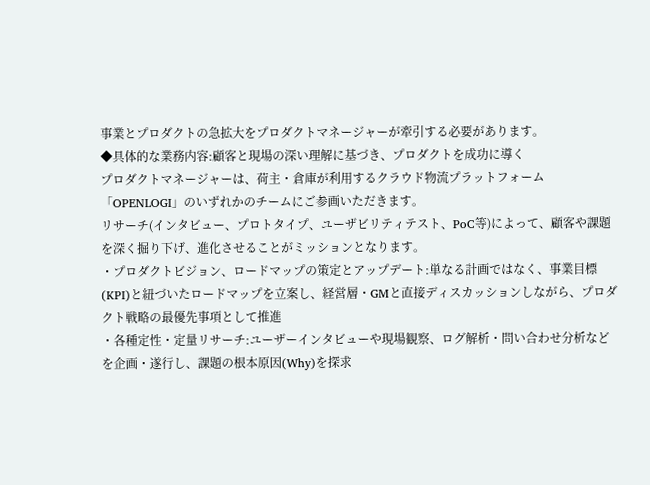事業とプロダクトの急拡大をプロダクトマネージャーが牽引する必要があります。
◆具体的な業務内容:顧客と現場の深い理解に基づき、プロダクトを成功に導く
プロダクトマネージャーは、荷主・倉庫が利用するクラウド物流プラットフォーム「OPENLOGI」のいずれかのチームにご参画いただきます。
リサーチ(インタビュー、プロトタイプ、ユーザビリティテスト、PoC等)によって、顧客や課題を深く掘り下げ、進化させることがミッションとなります。
・プロダクトビジョン、ロードマップの策定とアップデート:単なる計画ではなく、事業目標(KPI)と紐づいたロードマップを立案し、経営層・GMと直接ディスカッションしながら、プロダクト戦略の最優先事項として推進
・各種定性・定量リサーチ:ユーザーインタビューや現場観察、ログ解析・問い合わせ分析などを企画・遂行し、課題の根本原因(Why)を探求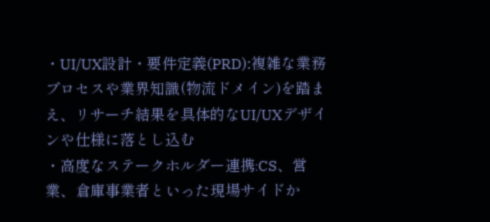・UI/UX設計・要件定義(PRD):複雑な業務プロセスや業界知識(物流ドメイン)を踏まえ、リサーチ結果を具体的なUI/UXデザインや仕様に落とし込む
・高度なステークホルダー連携:CS、営業、倉庫事業者といった現場サイドか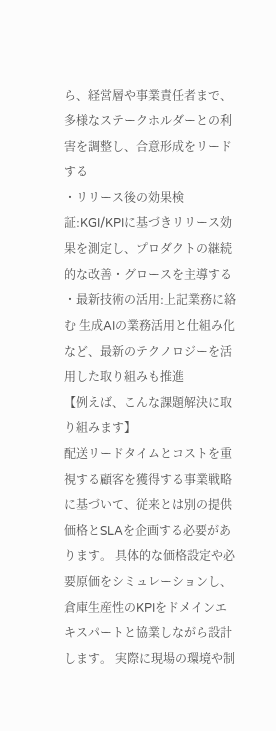ら、経営層や事業責任者まで、多様なステークホルダーとの利害を調整し、合意形成をリードする
・リリース後の効果検証:KGI/KPIに基づきリリース効果を測定し、プロダクトの継続的な改善・グロースを主導する
・最新技術の活用:上記業務に絡む 生成AIの業務活用と仕組み化 など、最新のテクノロジーを活用した取り組みも推進
【例えば、こんな課題解決に取り組みます】
配送リードタイムとコストを重視する顧客を獲得する事業戦略に基づいて、従来とは別の提供価格とSLAを企画する必要があります。 具体的な価格設定や必要原価をシミュレーションし、倉庫生産性のKPIをドメインエキスパートと協業しながら設計します。 実際に現場の環境や制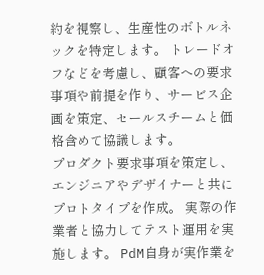約を視察し、生産性のボトルネックを特定します。 トレードオフなどを考慮し、顧客への要求事項や前提を作り、サービス企画を策定、セールスチームと価格含めて協議します。
プロダクト要求事項を策定し、エンジニアやデザイナーと共にプロトタイプを作成。 実際の作業者と協力してテスト運用を実施します。 PdM自身が実作業を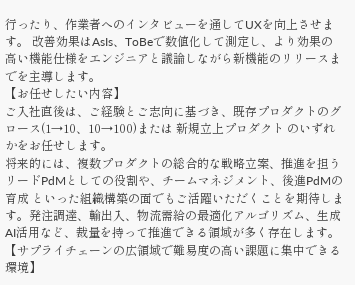行ったり、作業者へのインタビューを通してUXを向上させます。 改善効果はAsIs、ToBeで数値化して測定し、より効果の高い機能仕様をエンジニアと議論しながら新機能のリリースまでを主導します。
【お任せしたい内容】
ご入社直後は、ご経験とご志向に基づき、既存プロダクトのグロース(1→10、10→100)または 新規立上プロダクト のいずれかをお任せします。
将来的には、複数プロダクトの総合的な戦略立案、推進を担うリードPdMとしての役割や、チームマネジメント、後進PdMの育成 といった組織構築の面でもご活躍いただくことを期待します。発注調達、輸出入、物流需給の最適化アルゴリズム、生成AI活用など、裁量を持って推進できる領域が多く存在します。
【サプライチェーンの広領域で難易度の高い課題に集中できる環境】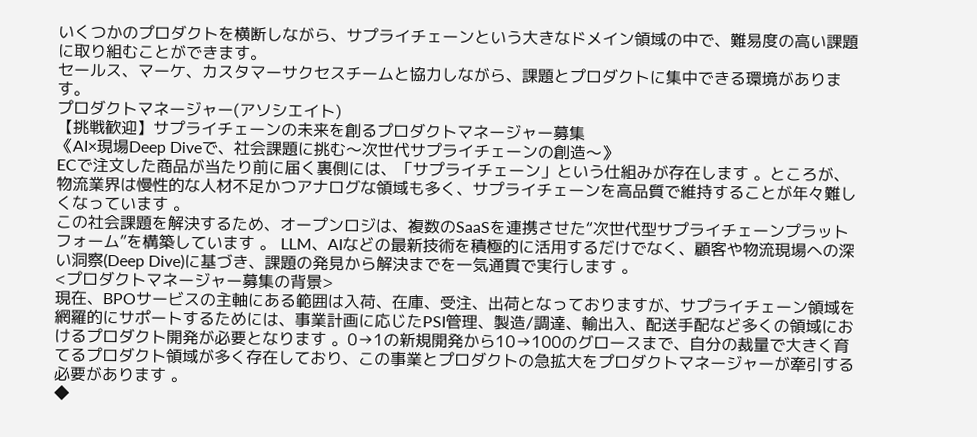いくつかのプロダクトを横断しながら、サプライチェーンという大きなドメイン領域の中で、難易度の高い課題に取り組むことができます。
セールス、マーケ、カスタマーサクセスチームと協力しながら、課題とプロダクトに集中できる環境があります。
プロダクトマネージャー(アソシエイト)
【挑戦歓迎】サプライチェーンの未来を創るプロダクトマネージャー募集
《AI×現場Deep Diveで、社会課題に挑む〜次世代サプライチェーンの創造〜》
ECで注文した商品が当たり前に届く裏側には、「サプライチェーン」という仕組みが存在します 。ところが、物流業界は慢性的な人材不足かつアナログな領域も多く、サプライチェーンを高品質で維持することが年々難しくなっています 。
この社会課題を解決するため、オープンロジは、複数のSaaSを連携させた“次世代型サプライチェーンプラットフォーム”を構築しています 。 LLM、AIなどの最新技術を積極的に活用するだけでなく、顧客や物流現場への深い洞察(Deep Dive)に基づき、課題の発見から解決までを一気通貫で実行します 。
<プロダクトマネージャー募集の背景>
現在、BPOサービスの主軸にある範囲は入荷、在庫、受注、出荷となっておりますが、サプライチェーン領域を網羅的にサポートするためには、事業計画に応じたPSI管理、製造/調達、輸出入、配送手配など多くの領域におけるプロダクト開発が必要となります 。0→1の新規開発から10→100のグロースまで、自分の裁量で大きく育てるプロダクト領域が多く存在しており、この事業とプロダクトの急拡大をプロダクトマネージャーが牽引する必要があります 。
◆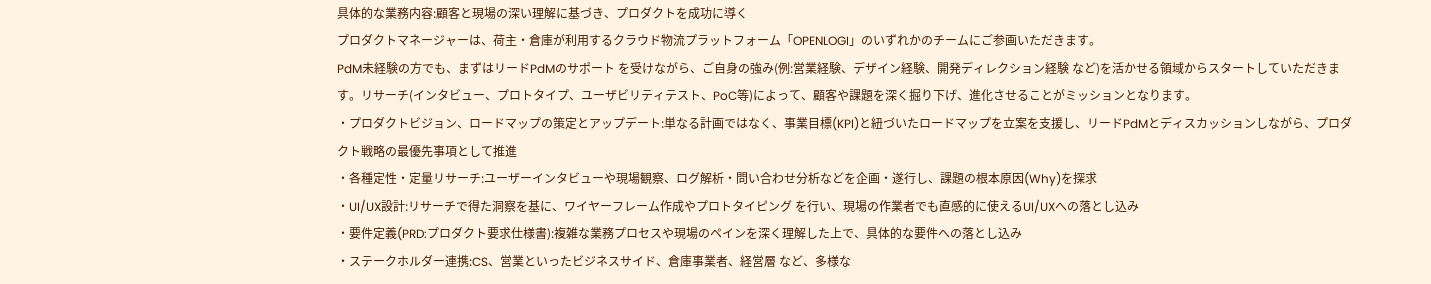具体的な業務内容:顧客と現場の深い理解に基づき、プロダクトを成功に導く
プロダクトマネージャーは、荷主・倉庫が利用するクラウド物流プラットフォーム「OPENLOGI」のいずれかのチームにご参画いただきます。
PdM未経験の方でも、まずはリードPdMのサポート を受けながら、ご自身の強み(例:営業経験、デザイン経験、開発ディレクション経験 など)を活かせる領域からスタートしていただきます。リサーチ(インタビュー、プロトタイプ、ユーザビリティテスト、PoC等)によって、顧客や課題を深く掘り下げ、進化させることがミッションとなります。
・プロダクトビジョン、ロードマップの策定とアップデート:単なる計画ではなく、事業目標(KPI)と紐づいたロードマップを立案を支援し、リードPdMとディスカッションしながら、プロダクト戦略の最優先事項として推進
・各種定性・定量リサーチ:ユーザーインタビューや現場観察、ログ解析・問い合わせ分析などを企画・遂行し、課題の根本原因(Why)を探求
・UI/UX設計:リサーチで得た洞察を基に、ワイヤーフレーム作成やプロトタイピング を行い、現場の作業者でも直感的に使えるUI/UXへの落とし込み
・要件定義(PRD:プロダクト要求仕様書):複雑な業務プロセスや現場のペインを深く理解した上で、具体的な要件への落とし込み
・ステークホルダー連携:CS、営業といったビジネスサイド、倉庫事業者、経営層 など、多様な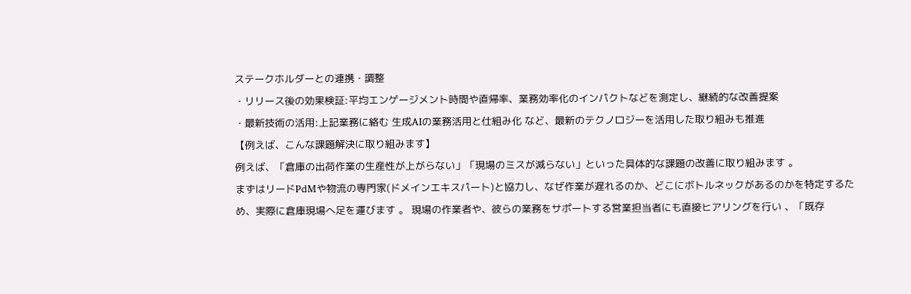ステークホルダーとの連携・調整
・リリース後の効果検証:平均エンゲージメント時間や直帰率、業務効率化のインパクトなどを測定し、継続的な改善提案
・最新技術の活用:上記業務に絡む 生成AIの業務活用と仕組み化 など、最新のテクノロジーを活用した取り組みも推進
【例えば、こんな課題解決に取り組みます】
例えば、「倉庫の出荷作業の生産性が上がらない」「現場のミスが減らない」といった具体的な課題の改善に取り組みます 。
まずはリードPdMや物流の専門家(ドメインエキスパート)と協力し、なぜ作業が遅れるのか、どこにボトルネックがあるのかを特定するため、実際に倉庫現場へ足を運びます 。 現場の作業者や、彼らの業務をサポートする営業担当者にも直接ヒアリングを行い 、「既存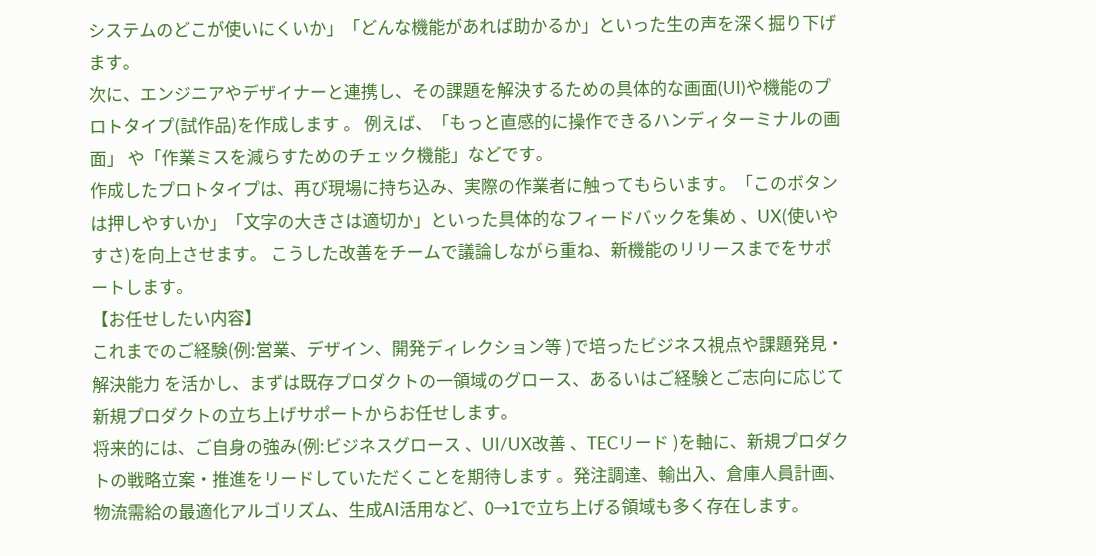システムのどこが使いにくいか」「どんな機能があれば助かるか」といった生の声を深く掘り下げます。
次に、エンジニアやデザイナーと連携し、その課題を解決するための具体的な画面(UI)や機能のプロトタイプ(試作品)を作成します 。 例えば、「もっと直感的に操作できるハンディターミナルの画面」 や「作業ミスを減らすためのチェック機能」などです。
作成したプロトタイプは、再び現場に持ち込み、実際の作業者に触ってもらいます。「このボタンは押しやすいか」「文字の大きさは適切か」といった具体的なフィードバックを集め 、UX(使いやすさ)を向上させます。 こうした改善をチームで議論しながら重ね、新機能のリリースまでをサポートします。
【お任せしたい内容】
これまでのご経験(例:営業、デザイン、開発ディレクション等 )で培ったビジネス視点や課題発見・解決能力 を活かし、まずは既存プロダクトの一領域のグロース、あるいはご経験とご志向に応じて新規プロダクトの立ち上げサポートからお任せします。
将来的には、ご自身の強み(例:ビジネスグロース 、UI/UX改善 、TECリード )を軸に、新規プロダクトの戦略立案・推進をリードしていただくことを期待します 。発注調達、輸出入、倉庫人員計画、物流需給の最適化アルゴリズム、生成AI活用など、0→1で立ち上げる領域も多く存在します。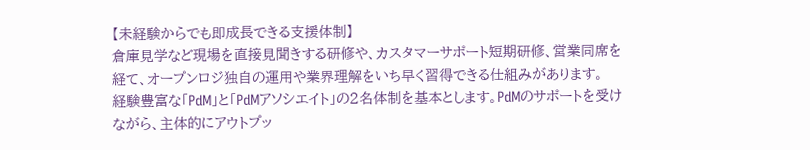【未経験からでも即成長できる支援体制】
倉庫見学など現場を直接見聞きする研修や、カスタマーサポート短期研修、営業同席を経て、オープンロジ独自の運用や業界理解をいち早く習得できる仕組みがあります。
経験豊富な「PdM」と「PdMアソシエイト」の2名体制を基本とします。PdMのサポートを受けながら、主体的にアウトプッ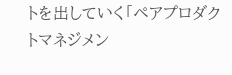トを出していく「ペアプロダクトマネジメン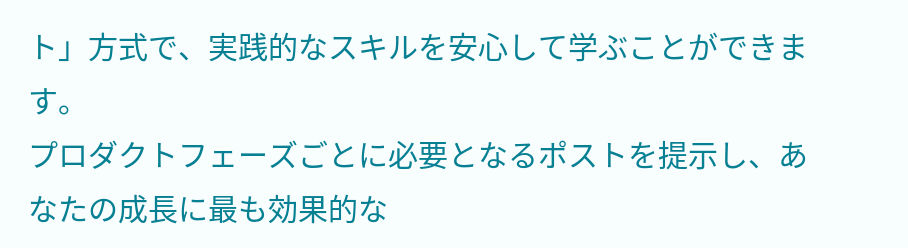ト」方式で、実践的なスキルを安心して学ぶことができます。
プロダクトフェーズごとに必要となるポストを提示し、あなたの成長に最も効果的な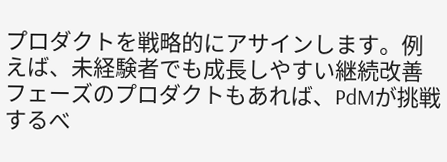プロダクトを戦略的にアサインします。例えば、未経験者でも成長しやすい継続改善フェーズのプロダクトもあれば、PdMが挑戦するべ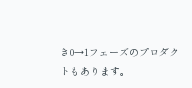き0→1フェーズのプロダクトもあります。